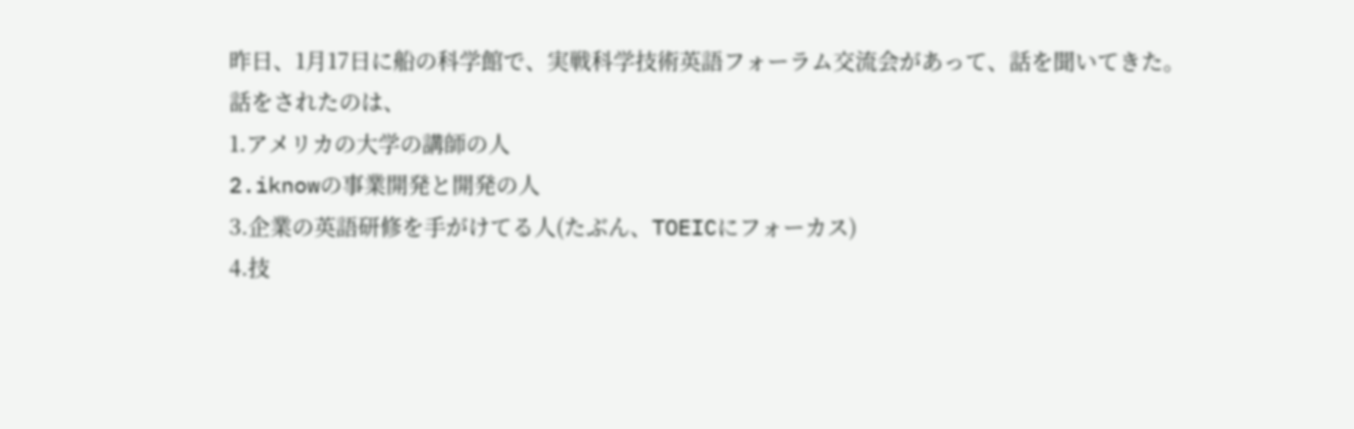昨日、1月17日に船の科学館で、実戦科学技術英語フォーラム交流会があって、話を聞いてきた。
話をされたのは、
1.アメリカの大学の講師の人
2.iknowの事業開発と開発の人
3.企業の英語研修を手がけてる人(たぶん、TOEICにフォーカス)
4.技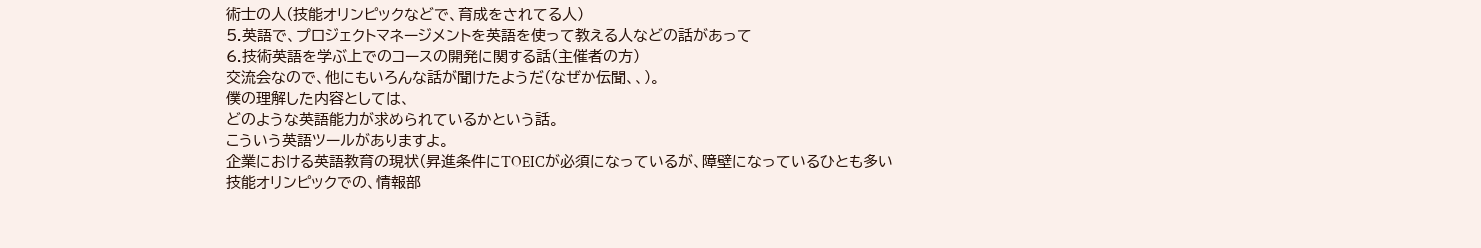術士の人(技能オリンピックなどで、育成をされてる人)
5.英語で、プロジェクトマネージメントを英語を使って教える人などの話があって
6.技術英語を学ぶ上でのコースの開発に関する話(主催者の方)
交流会なので、他にもいろんな話が聞けたようだ(なぜか伝聞、、)。
僕の理解した内容としては、
どのような英語能力が求められているかという話。
こういう英語ツールがありますよ。
企業における英語教育の現状(昇進条件にTOEICが必須になっているが、障壁になっているひとも多い
技能オリンピックでの、情報部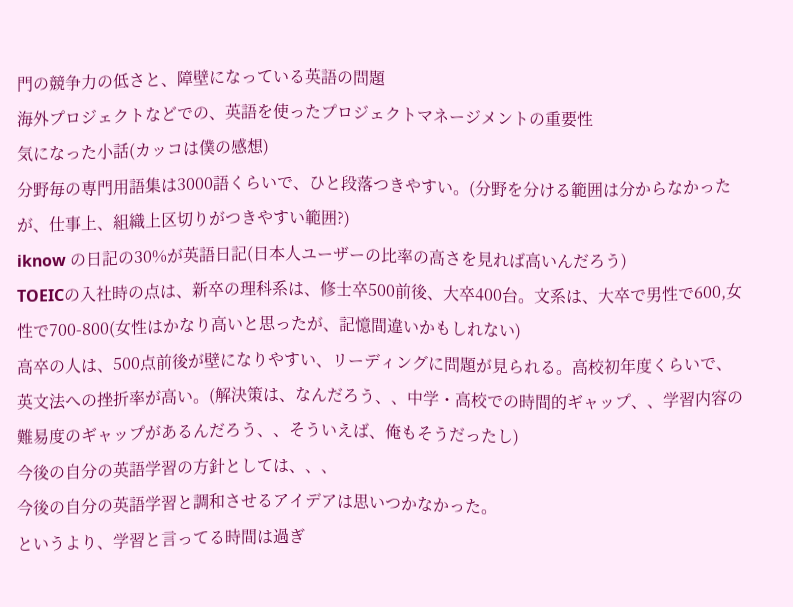門の競争力の低さと、障壁になっている英語の問題
海外プロジェクトなどでの、英語を使ったプロジェクトマネージメントの重要性
気になった小話(カッコは僕の感想)
分野毎の専門用語集は3000語くらいで、ひと段落つきやすい。(分野を分ける範囲は分からなかったが、仕事上、組織上区切りがつきやすい範囲?)
iknow の日記の30%が英語日記(日本人ユーザーの比率の高さを見れば高いんだろう)
TOEICの入社時の点は、新卒の理科系は、修士卒500前後、大卒400台。文系は、大卒で男性で600,女性で700-800(女性はかなり高いと思ったが、記憶間違いかもしれない)
高卒の人は、500点前後が壁になりやすい、リーディングに問題が見られる。高校初年度くらいで、英文法への挫折率が高い。(解決策は、なんだろう、、中学・高校での時間的ギャップ、、学習内容の難易度のギャップがあるんだろう、、そういえば、俺もそうだったし)
今後の自分の英語学習の方針としては、、、
今後の自分の英語学習と調和させるアイデアは思いつかなかった。
というより、学習と言ってる時間は過ぎ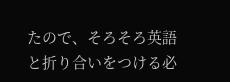たので、そろそろ英語と折り合いをつける必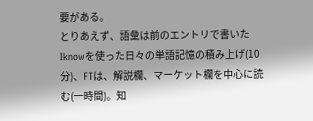要がある。
とりあえず、語彙は前のエントリで書いたIknowを使った日々の単語記憶の積み上げ(10分)、FTは、解説欄、マーケット欄を中心に読む(一時間)。知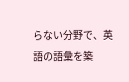らない分野で、英語の語彙を築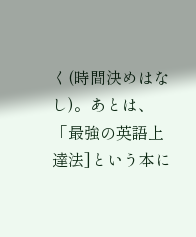く(時間決めはなし)。あとは、「最強の英語上達法]という本に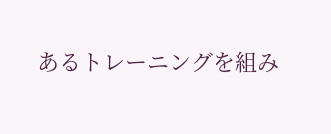あるトレーニングを組み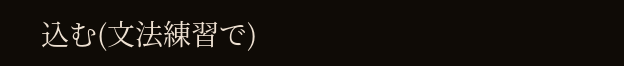込む(文法練習で)